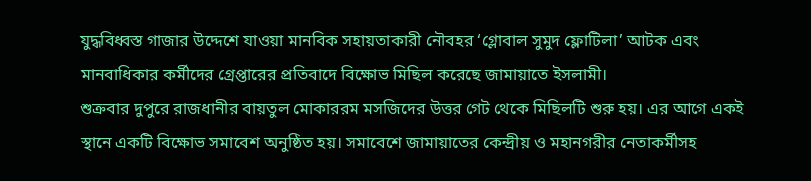যুদ্ধবিধ্বস্ত গাজার উদ্দেশে যাওয়া মানবিক সহায়তাকারী নৌবহর ‘গ্লোবাল সুমুদ ফ্লোটিলা’ আটক এবং মানবাধিকার কর্মীদের গ্রেপ্তারের প্রতিবাদে বিক্ষোভ মিছিল করেছে জামায়াতে ইসলামী।
শুক্রবার দুপুরে রাজধানীর বায়তুল মোকাররম মসজিদের উত্তর গেট থেকে মিছিলটি শুরু হয়। এর আগে একই স্থানে একটি বিক্ষোভ সমাবেশ অনুষ্ঠিত হয়। সমাবেশে জামায়াতের কেন্দ্রীয় ও মহানগরীর নেতাকর্মীসহ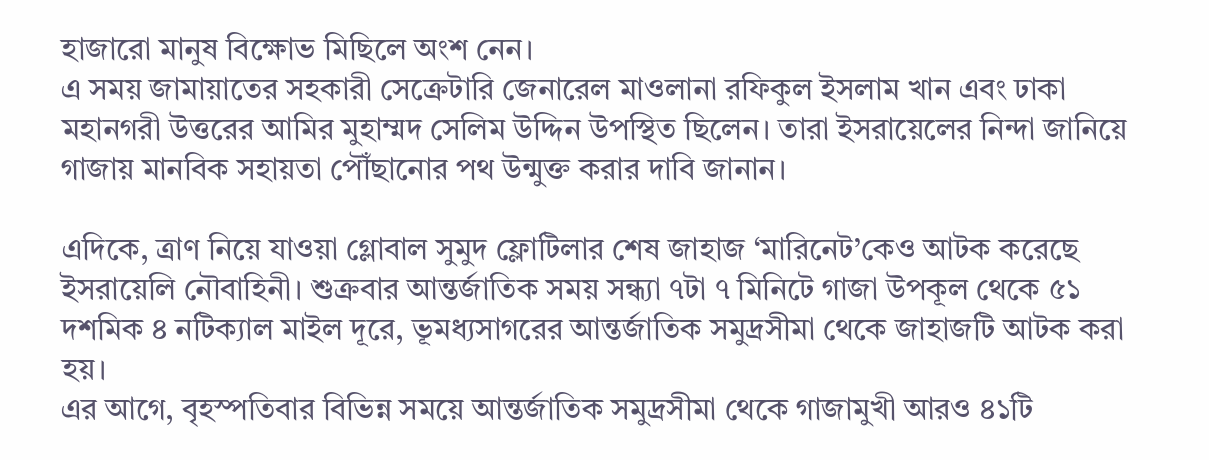হাজারো মানুষ বিক্ষোভ মিছিলে অংশ নেন।
এ সময় জামায়াতের সহকারী সেক্রেটারি জেনারেল মাওলানা রফিকুল ইসলাম খান এবং ঢাকা মহানগরী উত্তরের আমির মুহাম্মদ সেলিম উদ্দিন উপস্থিত ছিলেন। তারা ইসরায়েলের নিন্দা জানিয়ে গাজায় মানবিক সহায়তা পৌঁছানোর পথ উন্মুক্ত করার দাবি জানান।

এদিকে, ত্রাণ নিয়ে যাওয়া গ্লোবাল সুমুদ ফ্লোটিলার শেষ জাহাজ ‘মারিনেট’কেও আটক করেছে ইসরায়েলি নৌবাহিনী। শুক্রবার আন্তর্জাতিক সময় সন্ধ্যা ৭টা ৭ মিনিটে গাজা উপকূল থেকে ৫১ দশমিক ৪ নটিক্যাল মাইল দূরে, ভূমধ্যসাগরের আন্তর্জাতিক সমুদ্রসীমা থেকে জাহাজটি আটক করা হয়।
এর আগে, বৃহস্পতিবার বিভিন্ন সময়ে আন্তর্জাতিক সমুদ্রসীমা থেকে গাজামুখী আরও ৪১টি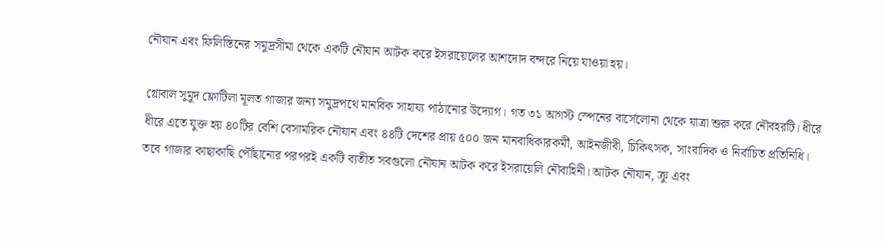নৌযান এবং ফিলিস্তিনের সমুদ্রসীমা থেকে একটি নৌযান আটক করে ইসরায়েলের আশদোদ বন্দরে নিয়ে যাওয়া হয়।

গ্লোবাল সুমুদ ফ্লোটিলা মূলত গাজার জন্য সমুদ্রপথে মানবিক সাহায্য পাঠানোর উদ্যোগ। গত ৩১ আগস্ট স্পেনের বার্সেলোনা থেকে যাত্রা শুরু করে নৌবহরটি। ধীরে ধীরে এতে যুক্ত হয় ৪০টির বেশি বেসামরিক নৌযান এবং ৪৪টি দেশের প্রায় ৫০০ জন মানবাধিকারকর্মী, আইনজীবী, চিকিৎসক, সাংবাদিক ও নির্বাচিত প্রতিনিধি।
তবে গাজার কাছাকাছি পৌঁছানোর পরপরই একটি ব্যতীত সবগুলো নৌযান আটক করে ইসরায়েলি নৌবাহিনী। আটক নৌযান, ক্রু এবং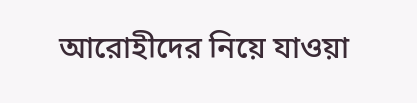আরোহীদের নিয়ে যাওয়া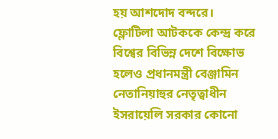হয় আশদোদ বন্দরে।
ফ্লোটিলা আটককে কেন্দ্র করে বিশ্বের বিভিন্ন দেশে বিক্ষোভ হলেও প্রধানমন্ত্রী বেঞ্জামিন নেতানিয়াহুর নেতৃত্বাধীন ইসরায়েলি সরকার কোনো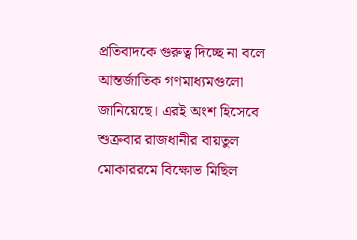প্রতিবাদকে গুরুত্ব দিচ্ছে না বলে আন্তর্জাতিক গণমাধ্যমগুলো জানিয়েছে। এরই অংশ হিসেবে শুক্রবার রাজধানীর বায়তুল মোকাররমে বিক্ষোভ মিছিল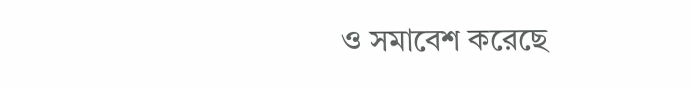ও সমাবেশ করেছে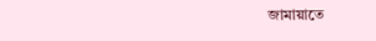জামায়াতে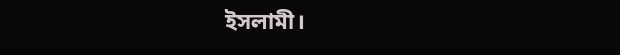ইসলামী।